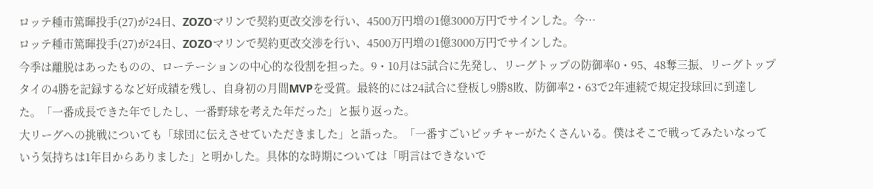ロッテ種市篤暉投手(27)が24日、ZOZOマリンで契約更改交渉を行い、4500万円増の1億3000万円でサインした。今…
ロッテ種市篤暉投手(27)が24日、ZOZOマリンで契約更改交渉を行い、4500万円増の1億3000万円でサインした。
今季は離脱はあったものの、ローテーションの中心的な役割を担った。9・10月は5試合に先発し、リーグトップの防御率0・95、48奪三振、リーグトップタイの4勝を記録するなど好成績を残し、自身初の月間MVPを受賞。最終的には24試合に登板し9勝8敗、防御率2・63で2年連続で規定投球回に到達した。「一番成長できた年でしたし、一番野球を考えた年だった」と振り返った。
大リーグへの挑戦についても「球団に伝えさせていただきました」と語った。「一番すごいピッチャーがたくさんいる。僕はそこで戦ってみたいなっていう気持ちは1年目からありました」と明かした。具体的な時期については「明言はできないで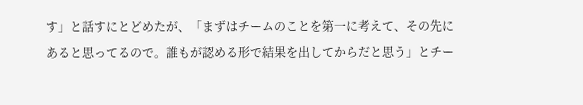す」と話すにとどめたが、「まずはチームのことを第一に考えて、その先にあると思ってるので。誰もが認める形で結果を出してからだと思う」とチー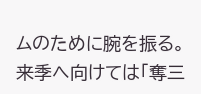ムのために腕を振る。
来季へ向けては「奪三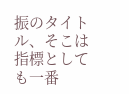振のタイトル、そこは指標としても一番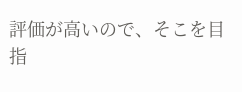評価が高いので、そこを目指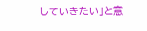していきたい」と意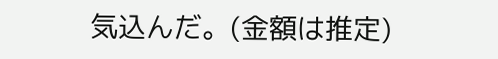気込んだ。(金額は推定)